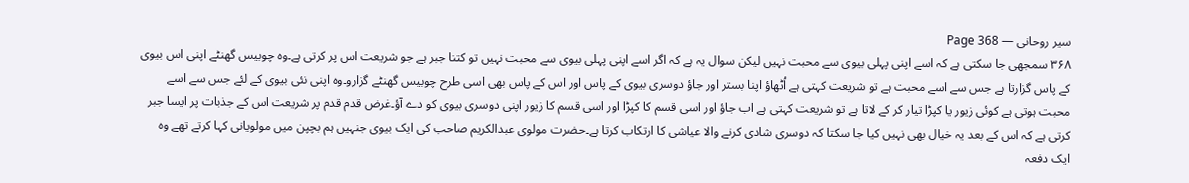سیر روحانی — Page 368
۳۶۸ سمجھی جا سکتی ہے کہ اسے اپنی پہلی بیوی سے محبت نہیں لیکن سوال یہ ہے کہ اگر اسے اپنی پہلی بیوی سے محبت نہیں تو کتنا جبر ہے جو شریعت اس پر کرتی ہے۔وہ چوبیس گھنٹے اپنی اس بیوی کے پاس گزارتا ہے جس سے اسے محبت ہے تو شریعت کہتی ہے اُٹھاؤ اپنا بستر اور جاؤ دوسری بیوی کے پاس اور اس کے پاس بھی اسی طرح چوبیس گھنٹے گزارو۔وہ اپنی نئی بیوی کے لئے جس سے اسے محبت ہوتی ہے کوئی زیور یا کپڑا تیار کر کے لاتا ہے تو شریعت کہتی ہے اب جاؤ اور اسی قسم کا کپڑا اور اسی قسم کا زیور اپنی دوسری بیوی کو دے آؤ۔غرض قدم قدم پر شریعت اس کے جذبات پر ایسا جبر کرتی ہے کہ اس کے بعد یہ خیال بھی نہیں کیا جا سکتا کہ دوسری شادی کرنے والا عیاشی کا ارتکاب کرتا ہے۔حضرت مولوی عبدالکریم صاحب کی ایک بیوی جنہیں ہم بچپن میں مولویانی کہا کرتے تھے وہ ایک دفعہ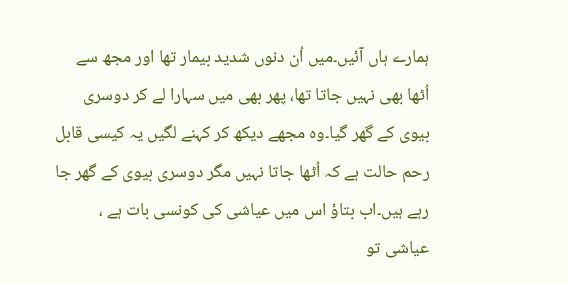ہمارے ہاں آئیں۔میں اُن دنوں شدید بیمار تھا اور مجھ سے اُٹھا بھی نہیں جاتا تھا، پھر بھی میں سہارا لے کر دوسری بیوی کے گھر گیا۔وہ مجھے دیکھ کر کہنے لگیں یہ کیسی قابل رحم حالت ہے کہ اُٹھا جاتا نہیں مگر دوسری بیوی کے گھر جا رہے ہیں۔اب بتاؤ اس میں عیاشی کی کونسی بات ہے ، عیاشی تو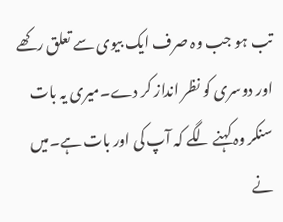تب ہو جب وہ صرف ایک بیوی سے تعلق رکھے اور دوسری کو نظر انداز کر دے۔میری یہ بات سنکر وہ کہنے لگے کہ آپ کی اور بات ہے۔میں نے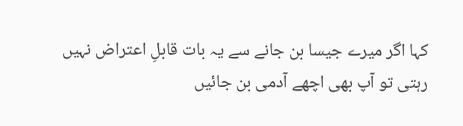کہا اگر میرے جیسا بن جانے سے یہ بات قابلِ اعتراض نہیں رہتی تو آپ بھی اچھے آدمی بن جائیں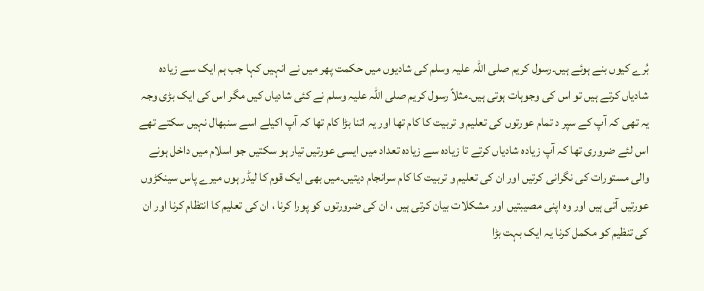بُرے کیوں بنے ہوئے ہیں۔رسول کریم صلی اللہ علیہ وسلم کی شادیوں میں حکمت پھر میں نے انہیں کہا جب ہم ایک سے زیادہ شادیاں کرتے ہیں تو اس کی وجوہات ہوتی ہیں۔مثلاً رسول کریم صلی اللہ علیہ وسلم نے کئی شادیاں کیں مگر اس کی ایک بڑی وجہ یہ تھی کہ آپ کے سپر د تمام عورتوں کی تعلیم و تربیت کا کام تھا اور یہ اتنا بڑا کام تھا کہ آپ اکیلے اسے سنبھال نہیں سکتے تھے اس لئے ضروری تھا کہ آپ زیادہ شادیاں کرتے تا زیادہ سے زیادہ تعداد میں ایسی عورتیں تیار ہو سکتیں جو اسلام میں داخل ہونے والی مستورات کی نگرانی کرتیں اور ان کی تعلیم و تربیت کا کام سرانجام دیتیں۔میں بھی ایک قوم کا لیڈر ہوں میرے پاس سینکڑوں عورتیں آتی ہیں اور وہ اپنی مصیبتیں اور مشکلات بیان کرتی ہیں ، ان کی ضرورتوں کو پورا کرنا ، ان کی تعلیم کا انتظام کرنا اور ان کی تنظیم کو مکمل کرنا یہ ایک بہت بڑا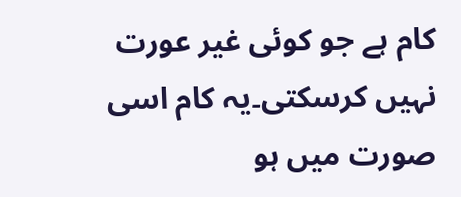کام ہے جو کوئی غیر عورت نہیں کرسکتی۔یہ کام اسی صورت میں ہو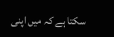سکتا ہے کہ میں اپنی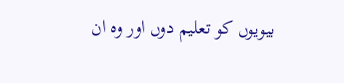بیویوں کو تعلیم دوں اور وہ ان